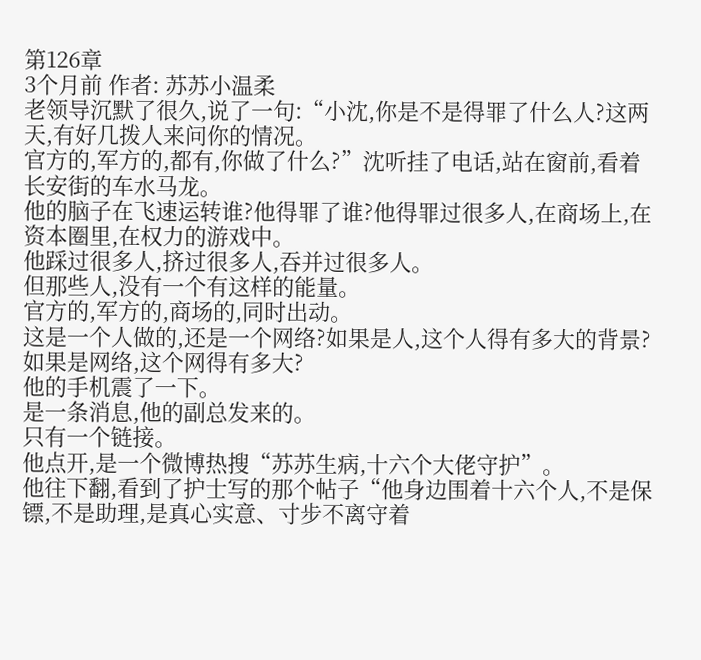第126章
3个月前 作者: 苏苏小温柔
老领导沉默了很久,说了一句:“小沈,你是不是得罪了什么人?这两天,有好几拨人来问你的情况。
官方的,军方的,都有,你做了什么?”沈听挂了电话,站在窗前,看着长安街的车水马龙。
他的脑子在飞速运转谁?他得罪了谁?他得罪过很多人,在商场上,在资本圈里,在权力的游戏中。
他踩过很多人,挤过很多人,吞并过很多人。
但那些人,没有一个有这样的能量。
官方的,军方的,商场的,同时出动。
这是一个人做的,还是一个网络?如果是人,这个人得有多大的背景?如果是网络,这个网得有多大?
他的手机震了一下。
是一条消息,他的副总发来的。
只有一个链接。
他点开,是一个微博热搜“苏苏生病,十六个大佬守护”。
他往下翻,看到了护士写的那个帖子“他身边围着十六个人,不是保镖,不是助理,是真心实意、寸步不离守着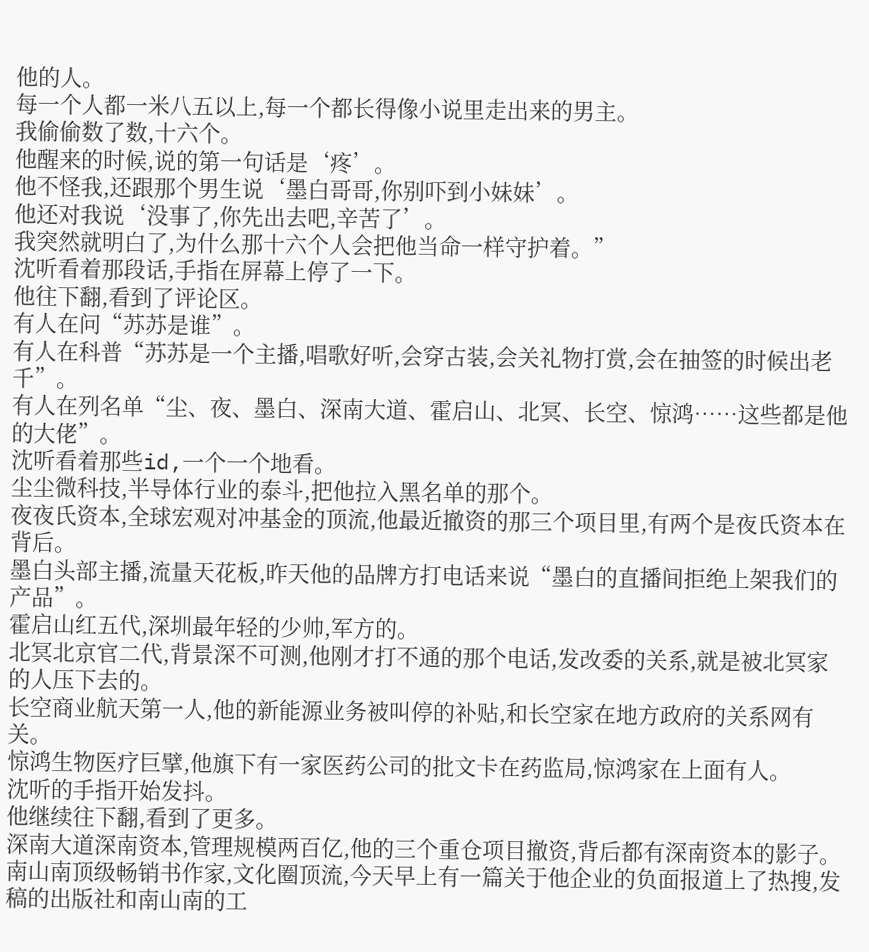他的人。
每一个人都一米八五以上,每一个都长得像小说里走出来的男主。
我偷偷数了数,十六个。
他醒来的时候,说的第一句话是‘疼’。
他不怪我,还跟那个男生说‘墨白哥哥,你别吓到小妹妹’。
他还对我说‘没事了,你先出去吧,辛苦了’。
我突然就明白了,为什么那十六个人会把他当命一样守护着。”
沈听看着那段话,手指在屏幕上停了一下。
他往下翻,看到了评论区。
有人在问“苏苏是谁”。
有人在科普“苏苏是一个主播,唱歌好听,会穿古装,会关礼物打赏,会在抽签的时候出老千”。
有人在列名单“尘、夜、墨白、深南大道、霍启山、北冥、长空、惊鸿……这些都是他的大佬”。
沈听看着那些id,一个一个地看。
尘尘微科技,半导体行业的泰斗,把他拉入黑名单的那个。
夜夜氏资本,全球宏观对冲基金的顶流,他最近撤资的那三个项目里,有两个是夜氏资本在背后。
墨白头部主播,流量天花板,昨天他的品牌方打电话来说“墨白的直播间拒绝上架我们的产品”。
霍启山红五代,深圳最年轻的少帅,军方的。
北冥北京官二代,背景深不可测,他刚才打不通的那个电话,发改委的关系,就是被北冥家的人压下去的。
长空商业航天第一人,他的新能源业务被叫停的补贴,和长空家在地方政府的关系网有关。
惊鸿生物医疗巨擘,他旗下有一家医药公司的批文卡在药监局,惊鸿家在上面有人。
沈听的手指开始发抖。
他继续往下翻,看到了更多。
深南大道深南资本,管理规模两百亿,他的三个重仓项目撤资,背后都有深南资本的影子。
南山南顶级畅销书作家,文化圈顶流,今天早上有一篇关于他企业的负面报道上了热搜,发稿的出版社和南山南的工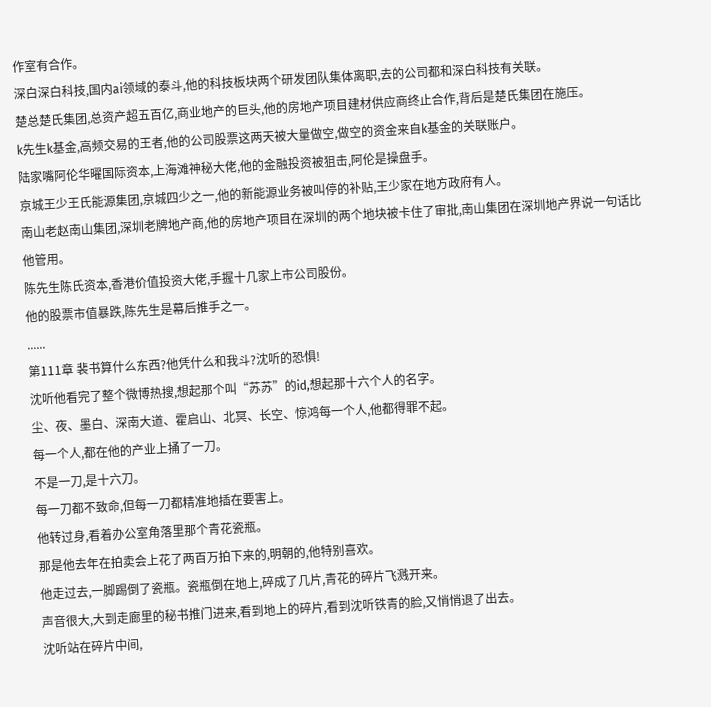作室有合作。
深白深白科技,国内ai领域的泰斗,他的科技板块两个研发团队集体离职,去的公司都和深白科技有关联。
楚总楚氏集团,总资产超五百亿,商业地产的巨头,他的房地产项目建材供应商终止合作,背后是楚氏集团在施压。
k先生k基金,高频交易的王者,他的公司股票这两天被大量做空,做空的资金来自k基金的关联账户。
陆家嘴阿伦华曜国际资本,上海滩神秘大佬,他的金融投资被狙击,阿伦是操盘手。
京城王少王氏能源集团,京城四少之一,他的新能源业务被叫停的补贴,王少家在地方政府有人。
南山老赵南山集团,深圳老牌地产商,他的房地产项目在深圳的两个地块被卡住了审批,南山集团在深圳地产界说一句话比他管用。
陈先生陈氏资本,香港价值投资大佬,手握十几家上市公司股份。
他的股票市值暴跌,陈先生是幕后推手之一。
......
第111章 裴书算什么东西?他凭什么和我斗?沈听的恐惧!
沈听他看完了整个微博热搜,想起那个叫“苏苏”的id,想起那十六个人的名字。
尘、夜、墨白、深南大道、霍启山、北冥、长空、惊鸿每一个人,他都得罪不起。
每一个人,都在他的产业上捅了一刀。
不是一刀,是十六刀。
每一刀都不致命,但每一刀都精准地插在要害上。
他转过身,看着办公室角落里那个青花瓷瓶。
那是他去年在拍卖会上花了两百万拍下来的,明朝的,他特别喜欢。
他走过去,一脚踢倒了瓷瓶。瓷瓶倒在地上,碎成了几片,青花的碎片飞溅开来。
声音很大,大到走廊里的秘书推门进来,看到地上的碎片,看到沈听铁青的脸,又悄悄退了出去。
沈听站在碎片中间,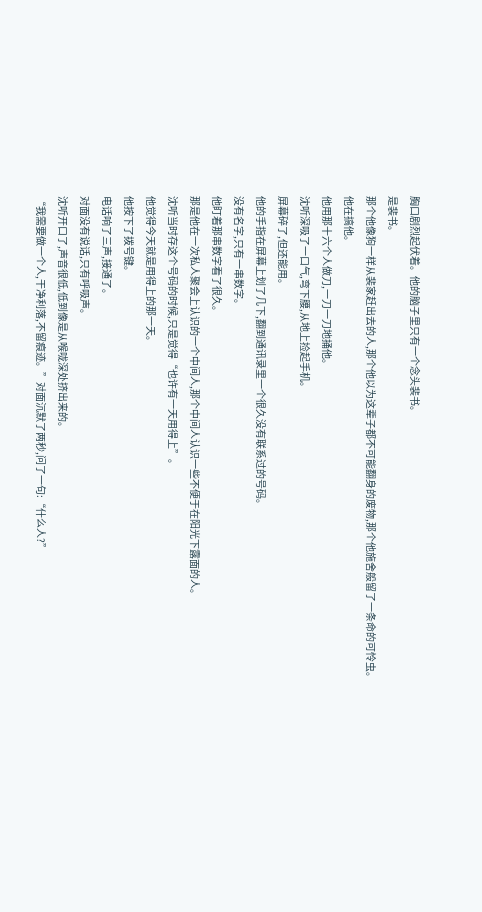胸口剧烈起伏着。他的脑子里只有一个念头裴书。
是裴书。
那个他像狗一样从裴家赶出去的人,那个他以为这辈子都不可能翻身的废物,那个他施舍般留了一条命的可怜虫。
他在搞他。
他用那十六个人做刀,一刀一刀地捅他。
沈听深吸了一口气,弯下腰,从地上捡起手机。
屏幕碎了,但还能用。
他的手指在屏幕上划了几下,翻到通讯录里一个很久没有联系过的号码。
没有名字,只有一串数字。
他盯着那串数字看了很久。
那是他在一次私人聚会上认识的一个中间人,那个中间人认识一些不便于在阳光下露面的人。
沈听当时存这个号码的时候,只是觉得“也许有一天用得上”。
他觉得今天就是用得上的那一天。
他按下了拨号键。
电话响了三声,接通了。
对面没有说话,只有呼吸声。
沈听开口了,声音很低,低到像是从喉咙深处挤出来的。
“我需要做一个人,干净利落,不留痕迹。”对面沉默了两秒,问了一句:“什么人?”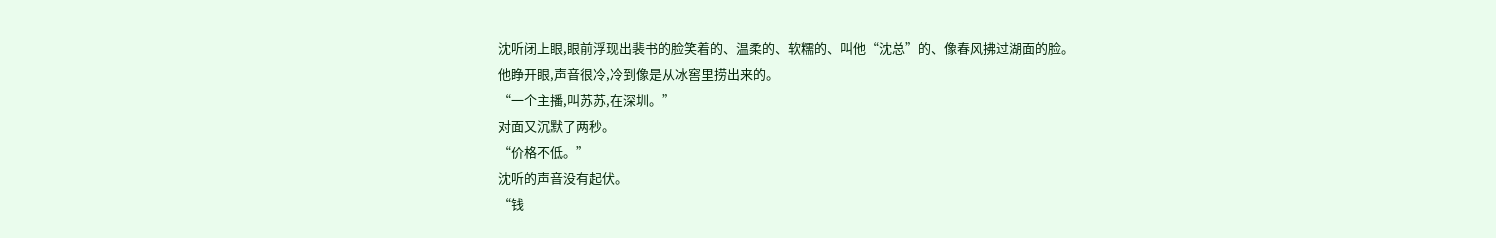沈听闭上眼,眼前浮现出裴书的脸笑着的、温柔的、软糯的、叫他“沈总”的、像春风拂过湖面的脸。
他睁开眼,声音很冷,冷到像是从冰窖里捞出来的。
“一个主播,叫苏苏,在深圳。”
对面又沉默了两秒。
“价格不低。”
沈听的声音没有起伏。
“钱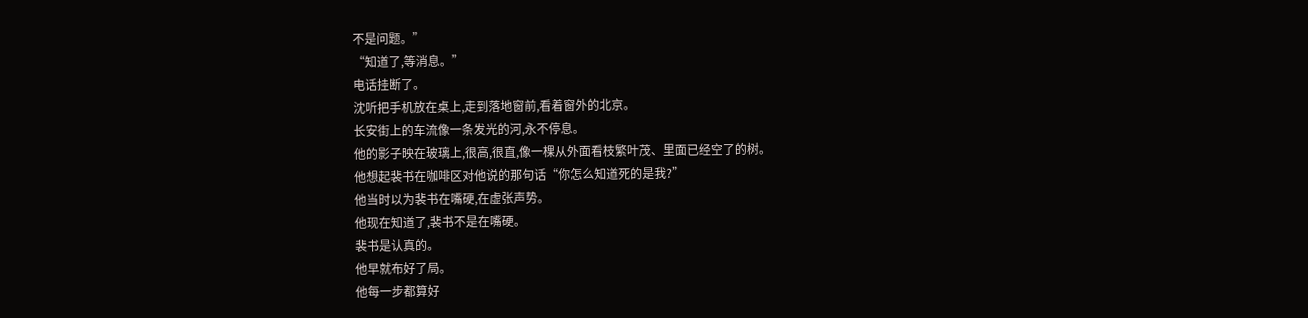不是问题。”
“知道了,等消息。”
电话挂断了。
沈听把手机放在桌上,走到落地窗前,看着窗外的北京。
长安街上的车流像一条发光的河,永不停息。
他的影子映在玻璃上,很高,很直,像一棵从外面看枝繁叶茂、里面已经空了的树。
他想起裴书在咖啡区对他说的那句话“你怎么知道死的是我?”
他当时以为裴书在嘴硬,在虚张声势。
他现在知道了,裴书不是在嘴硬。
裴书是认真的。
他早就布好了局。
他每一步都算好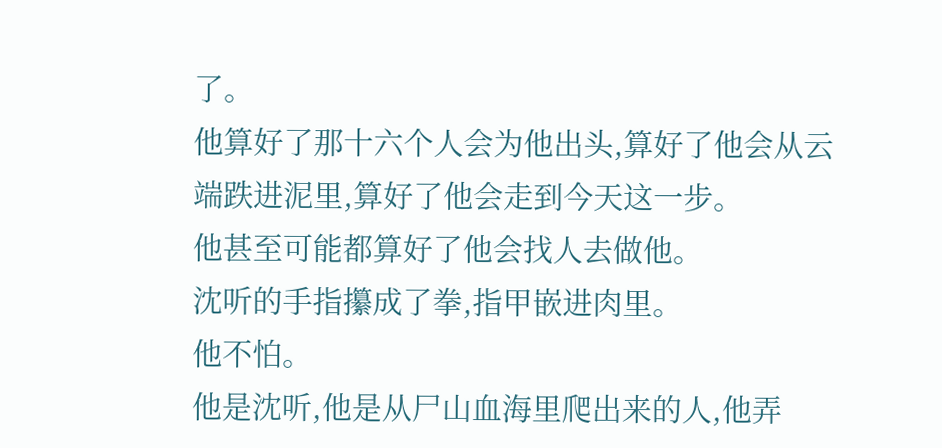了。
他算好了那十六个人会为他出头,算好了他会从云端跌进泥里,算好了他会走到今天这一步。
他甚至可能都算好了他会找人去做他。
沈听的手指攥成了拳,指甲嵌进肉里。
他不怕。
他是沈听,他是从尸山血海里爬出来的人,他弄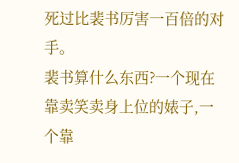死过比裴书厉害一百倍的对手。
裴书算什么东西?一个现在靠卖笑卖身上位的婊子,一个靠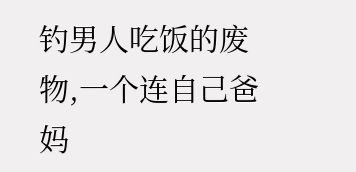钓男人吃饭的废物,一个连自己爸妈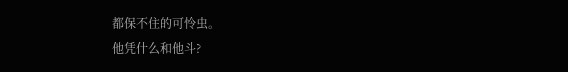都保不住的可怜虫。
他凭什么和他斗?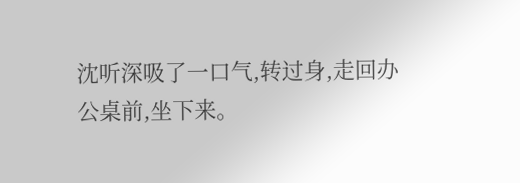沈听深吸了一口气,转过身,走回办公桌前,坐下来。